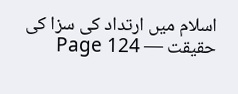اسلام میں ارتداد کی سزا کی حقیقت — Page 124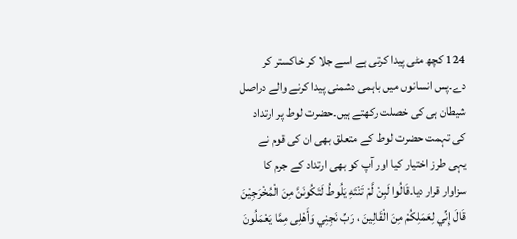124 کچھ مٹی پیدا کرتی ہے اسے جلا کر خاکستر کر دے۔پس انسانوں میں باہمی دشمنی پیدا کرنے والے دراصل شیطان ہی کی خصلت رکھتے ہیں۔حضرت لوط پر ارتداد کی تہمت حضرت لوط کے متعلق بھی ان کی قوم نے یہی طرز اختیار کیا اور آپ کو بھی ارتداد کے جرم کا سزاوار قرار دیا۔قَالُوا لَبِنْ لَّمْ تَنْتَهِ يَلُوطُ لَتَكُونَنَّ مِنَ الْمُخْرَجِيْنَ قَالَ إِنِّي لِعَمَلِكُمْ مِنَ الْقَالِينَ ، رَبِّ نَجِنِي وَأَهْلِى مِمَّا يَعْمَلُونَ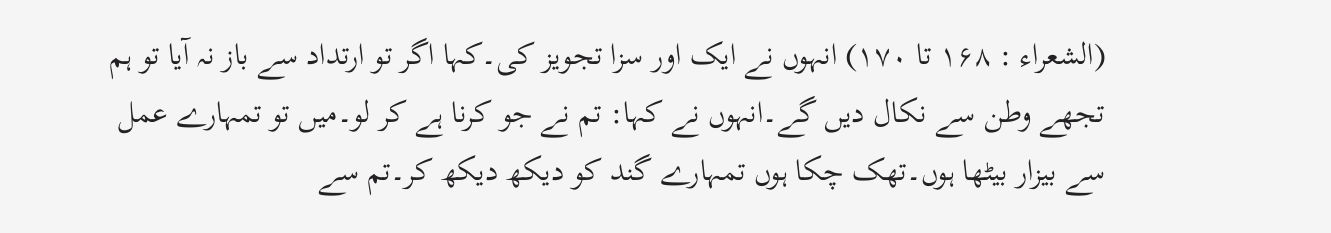(الشعراء : ۱۶۸ تا ۱۷۰) انہوں نے ایک اور سزا تجویز کی۔کہا اگر تو ارتداد سے باز نہ آیا تو ہم تجھے وطن سے نکال دیں گے۔انہوں نے کہا: تم نے جو کرنا ہے کر لو۔میں تو تمہارے عمل سے بیزار بیٹھا ہوں۔تھک چکا ہوں تمہارے گند کو دیکھ دیکھ کر۔تم سے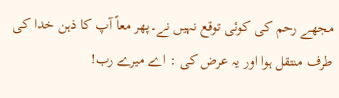مجھے رحم کی کوئی توقع نہیں نے۔پھر معاً آپ کا ذہن خدا کی طرف منتقل ہوا اور یہ عرض کی : اے میرے رب!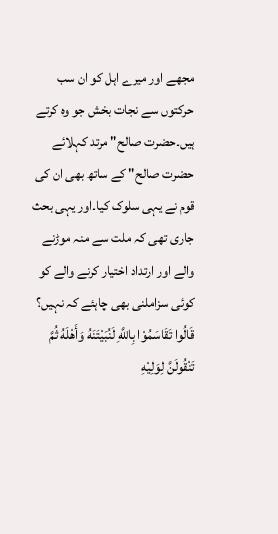مجھے اور میرے اہل کو ان سب حرکتوں سے نجات بخش جو وہ کرتے ہیں۔حضرت صالح" مرتد کہلائے حضرت صالح" کے ساتھ بھی ان کی قوم نے یہی سلوک کیا۔اور یہی بحث جاری تھی کہ ملت سے منہ موڑنے والے اور ارتداد اختیار کرنے والے کو کوئی سزاملنی بھی چاہئے کہ نہیں؟ قَالُوا تَقَاسَمُوْا بِاللَّهِ لَنُبَيْتَنَهُ وَأَهْلَهُ ثُمَّ تَنْقُولَنَّ لِوَلِيْهِ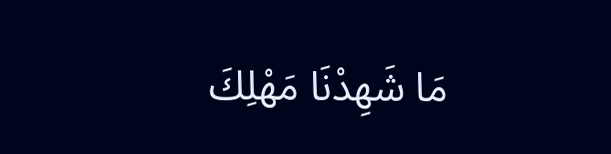مَا شَهِدْنَا مَهْلِكَ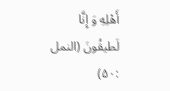أَهْلِهِ وَ إِنَّا لَطيقُونَ (النمل :۵۰)